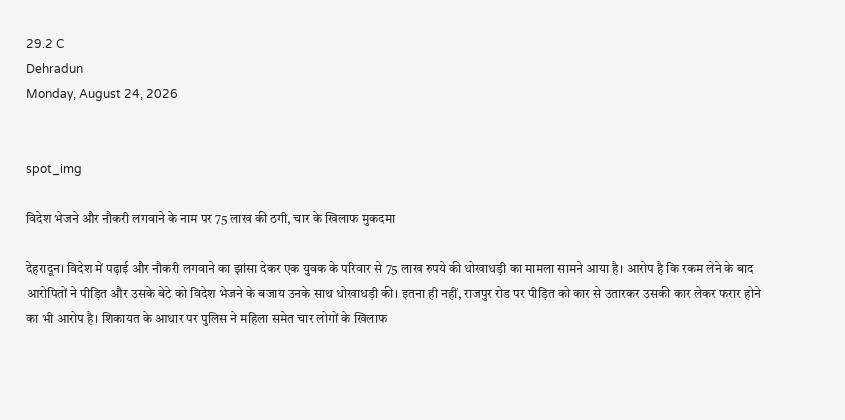29.2 C
Dehradun
Monday, August 24, 2026


spot_img

विदेश भेजने और नौकरी लगवाने के नाम पर 75 लाख की ठगी, चार के खिलाफ मुकदमा

देहरादून। विदेश में पढ़ाई और नौकरी लगवाने का झांसा देकर एक युवक के परिवार से 75 लाख रुपये की धोखाधड़ी का मामला सामने आया है। आरोप है कि रकम लेने के बाद आरोपितों ने पीड़ित और उसके बेटे को विदेश भेजने के बजाय उनके साथ धोखाधड़ी की। इतना ही नहीं, राजपुर रोड पर पीड़ित को कार से उतारकर उसकी कार लेकर फरार होने का भी आरोप है। शिकायत के आधार पर पुलिस ने महिला समेत चार लोगों के खिलाफ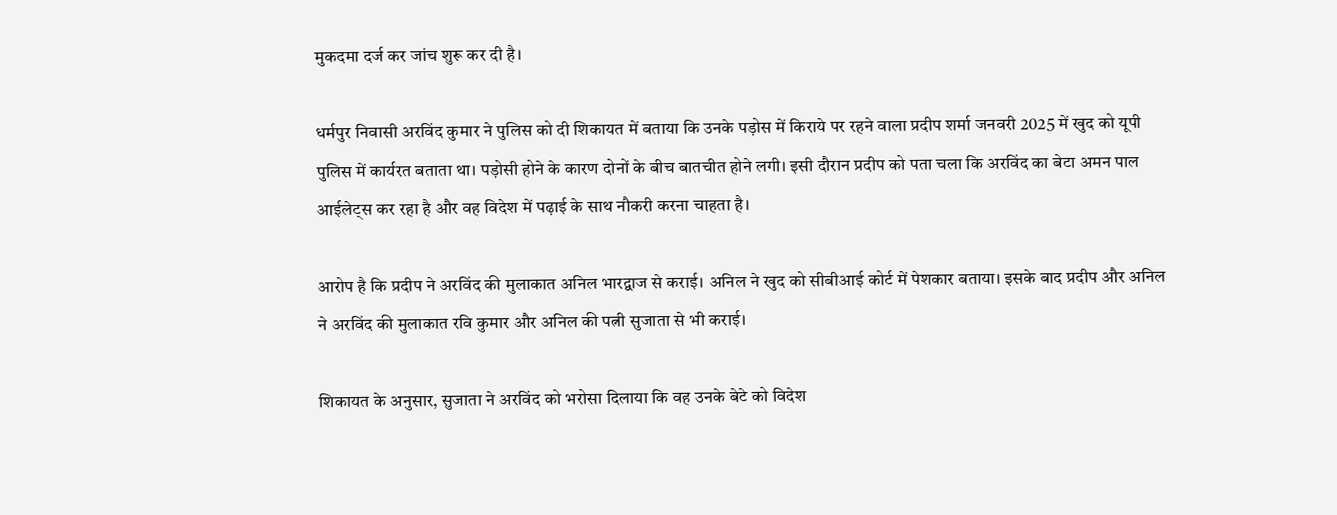मुकदमा दर्ज कर जांच शुरू कर दी है।

धर्मपुर निवासी अरविंद कुमार ने पुलिस को दी शिकायत में बताया कि उनके पड़ोस में किराये पर रहने वाला प्रदीप शर्मा जनवरी 2025 में खुद को यूपी पुलिस में कार्यरत बताता था। पड़ोसी होने के कारण दोनों के बीच बातचीत होने लगी। इसी दौरान प्रदीप को पता चला कि अरविंद का बेटा अमन पाल आईलेट्स कर रहा है और वह विदेश में पढ़ाई के साथ नौकरी करना चाहता है।

आरोप है कि प्रदीप ने अरविंद की मुलाकात अनिल भारद्वाज से कराई। अनिल ने खुद को सीबीआई कोर्ट में पेशकार बताया। इसके बाद प्रदीप और अनिल ने अरविंद की मुलाकात रवि कुमार और अनिल की पत्नी सुजाता से भी कराई।

शिकायत के अनुसार, सुजाता ने अरविंद को भरोसा दिलाया कि वह उनके बेटे को विदेश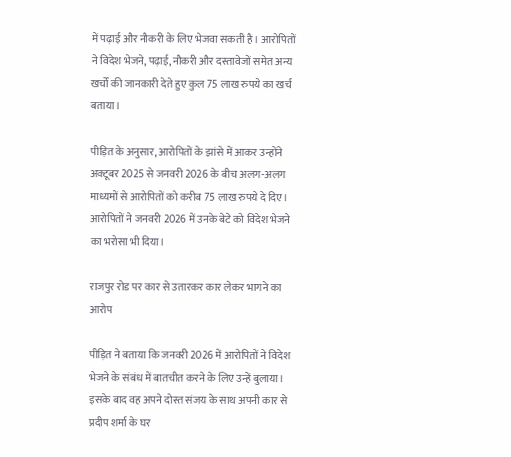में पढ़ाई और नौकरी के लिए भेजवा सकती है। आरोपितों ने विदेश भेजने, पढ़ाई, नौकरी और दस्तावेजों समेत अन्य खर्चों की जानकारी देते हुए कुल 75 लाख रुपये का खर्च बताया।

पीड़ित के अनुसार, आरोपितों के झांसे में आकर उन्होंने अक्टूबर 2025 से जनवरी 2026 के बीच अलग-अलग माध्यमों से आरोपितों को करीब 75 लाख रुपये दे दिए। आरोपितों ने जनवरी 2026 में उनके बेटे को विदेश भेजने का भरोसा भी दिया।

राजपुर रोड पर कार से उतारकर कार लेकर भागने का आरोप

पीड़ित ने बताया कि जनवरी 2026 में आरोपितों ने विदेश भेजने के संबंध में बातचीत करने के लिए उन्हें बुलाया। इसके बाद वह अपने दोस्त संजय के साथ अपनी कार से प्रदीप शर्मा के घर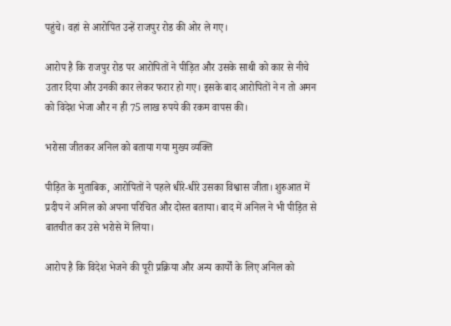पहुंचे। वहां से आरोपित उन्हें राजपुर रोड की ओर ले गए।

आरोप है कि राजपुर रोड पर आरोपितों ने पीड़ित और उसके साथी को कार से नीचे उतार दिया और उनकी कार लेकर फरार हो गए। इसके बाद आरोपितों ने न तो अमन को विदेश भेजा और न ही 75 लाख रुपये की रकम वापस की।

भरोसा जीतकर अनिल को बताया गया मुख्य व्यक्ति

पीड़ित के मुताबिक, आरोपितों ने पहले धीरे-धीरे उसका विश्वास जीता। शुरुआत में प्रदीप ने अनिल को अपना परिचित और दोस्त बताया। बाद में अनिल ने भी पीड़ित से बातचीत कर उसे भरोसे में लिया।

आरोप है कि विदेश भेजने की पूरी प्रक्रिया और अन्य कार्यों के लिए अनिल को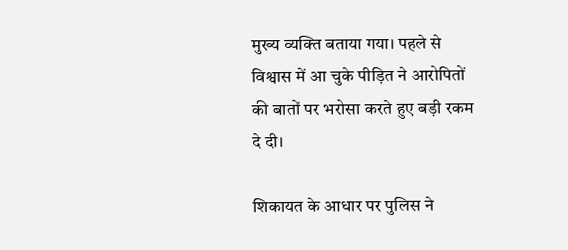मुख्य व्यक्ति बताया गया। पहले से विश्वास में आ चुके पीड़ित ने आरोपितों की बातों पर भरोसा करते हुए बड़ी रकम दे दी।

शिकायत के आधार पर पुलिस ने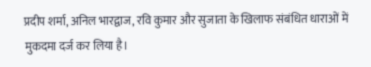प्रदीप शर्मा, अनिल भारद्वाज, रवि कुमार और सुजाता के खिलाफ संबंधित धाराओं में मुकदमा दर्ज कर लिया है।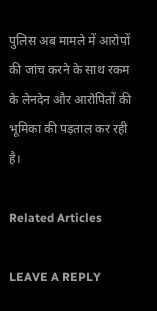पुलिस अब मामले में आरोपों की जांच करने के साथ रकम के लेनदेन और आरोपितों की भूमिका की पड़ताल कर रही है।

Related Articles

LEAVE A REPLY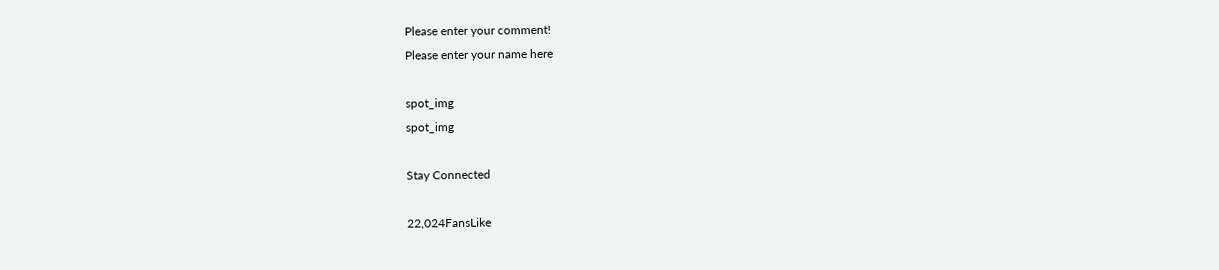Please enter your comment!
Please enter your name here

spot_img
spot_img

Stay Connected

22,024FansLike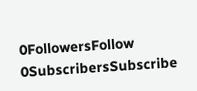0FollowersFollow
0SubscribersSubscribe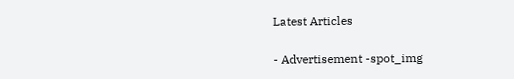Latest Articles

- Advertisement -spot_img